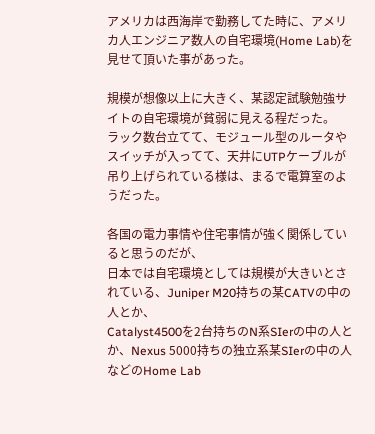アメリカは西海岸で勤務してた時に、アメリカ人エンジニア数人の自宅環境(Home Lab)を見せて頂いた事があった。

規模が想像以上に大きく、某認定試験勉強サイトの自宅環境が貧弱に見える程だった。
ラック数台立てて、モジュール型のルータやスイッチが入ってて、天井にUTPケーブルが吊り上げられている様は、まるで電算室のようだった。

各国の電力事情や住宅事情が強く関係していると思うのだが、
日本では自宅環境としては規模が大きいとされている、Juniper M20持ちの某CATVの中の人とか、
Catalyst4500を2台持ちのN系SIerの中の人とか、Nexus 5000持ちの独立系某SIerの中の人などのHome Lab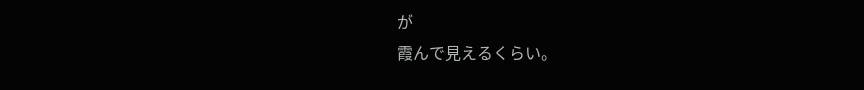が
霞んで見えるくらい。